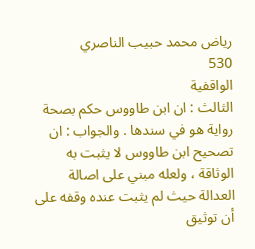رياض محمد حبيب الناصري
530
الواقفية
الثالث : ان ابن طاووس حكم بصحة رواية هو في سندها . والجواب : ان تصحيح ابن طاووس لا يثبت به الوثاقة ، ولعله مبني على اصالة العدالة حيث لم يثبت عنده وقفه على أن توثيق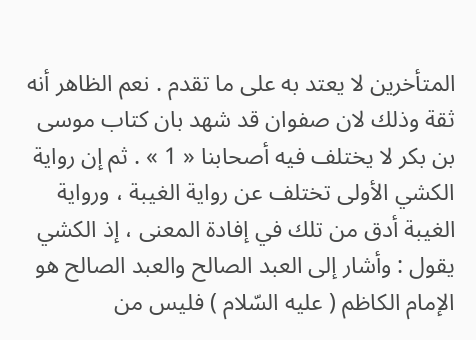المتأخرين لا يعتد به على ما تقدم . نعم الظاهر أنه ثقة وذلك لان صفوان قد شهد بان كتاب موسى بن بكر لا يختلف فيه أصحابنا « 1 » . ثم إن رواية الكشي الأولى تختلف عن رواية الغيبة ، ورواية الغيبة أدق من تلك في إفادة المعنى ، إذ الكشي يقول : وأشار إلى العبد الصالح والعبد الصالح هو الإمام الكاظم ( عليه السّلام ) فليس من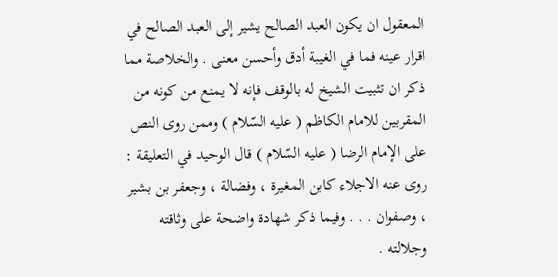المعقول ان يكون العبد الصالح يشير إلى العبد الصالح في اقرار عينه فما في الغيبة أدق وأحسن معنى . والخلاصة مما ذكر ان تثبيت الشيخ له بالوقف فإنه لا يمنع من كونه من المقربين للامام الكاظم ( عليه السّلام ) وممن روى النص على الإمام الرضا ( عليه السّلام ) قال الوحيد في التعليقة : روى عنه الاجلاء كابن المغيرة ، وفضالة ، وجعفر بن بشير ، وصفوان . . . وفيما ذكر شهادة واضحة على وثاقته وجلالته .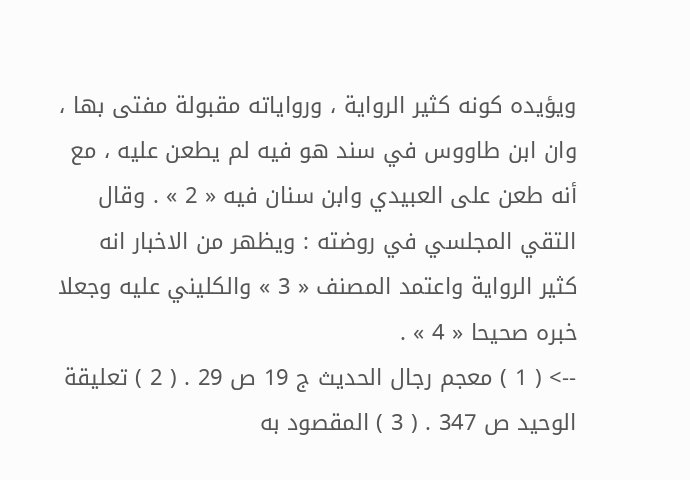ويؤيده كونه كثير الرواية ، ورواياته مقبولة مفتى بها ، وان ابن طاووس في سند هو فيه لم يطعن عليه ، مع أنه طعن على العبيدي وابن سنان فيه « 2 » . وقال التقي المجلسي في روضته : ويظهر من الاخبار انه كثير الرواية واعتمد المصنف « 3 » والكليني عليه وجعلا خبره صحيحا « 4 » .
--> ( 1 ) معجم رجال الحديث ج 19 ص 29 . ( 2 ) تعليقة الوحيد ص 347 . ( 3 ) المقصود به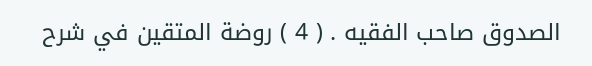الصدوق صاحب الفقيه . ( 4 ) روضة المتقين في شرح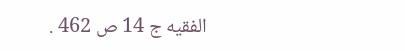الفقيه ج 14 ص 462 .